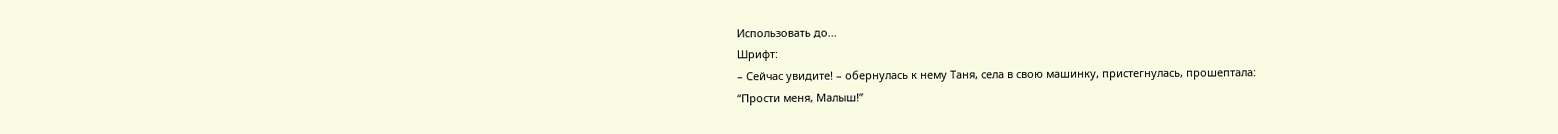Использовать до...
Шрифт:
– Сейчас увидите! – обернулась к нему Таня, села в свою машинку, пристегнулась, прошептала:
“Прости меня, Малыш!”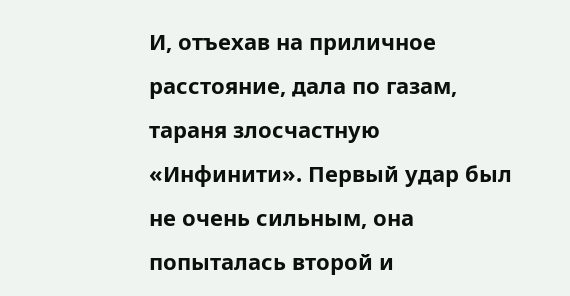И, отъехав на приличное расстояние, дала по газам, тараня злосчастную «Инфинити». Первый удар был не очень сильным, она попыталась второй и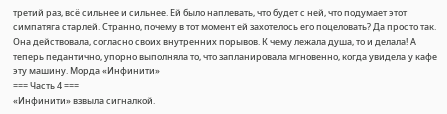третий раз, всё сильнее и сильнее. Ей было наплевать, что будет с ней, что подумает этот симпатяга старлей. Странно, почему в тот момент ей захотелось его поцеловать? Да просто так. Она действовала, согласно своих внутренних порывов. К чему лежала душа, то и делала! А теперь педантично, упорно выполняла то, что запланировала мгновенно, когда увидела у кафе эту машину. Морда «Инфинити»
=== Часть 4 ===
«Инфинити» взвыла сигналкой.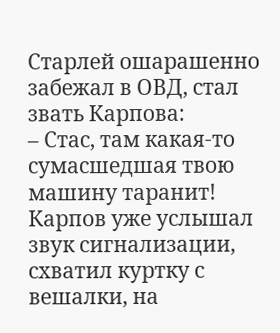Старлей ошарашенно забежал в ОВД, стал звать Карпова:
– Стас, там какая-то сумасшедшая твою машину таранит!
Карпов уже услышал звук сигнализации, схватил куртку с вешалки, на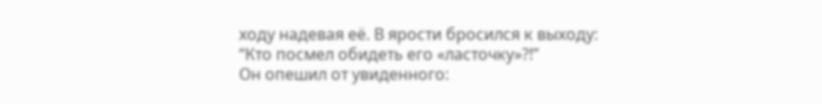ходу надевая её. В ярости бросился к выходу:
“Кто посмел обидеть его «ласточку»?!”
Он опешил от увиденного: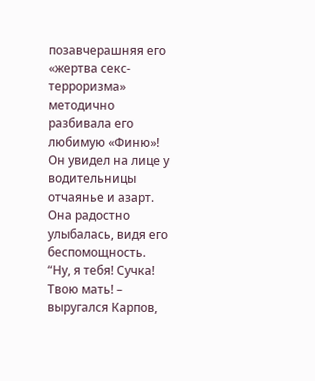позавчерашняя его «жертва секс-терроризма» методично разбивала его любимую «Финю»! Он увидел на лице у водительницы отчаянье и азарт. Она радостно улыбалась, видя его беспомощность.
“Ну, я тебя! Сучка! Твою мать! – выругался Карпов,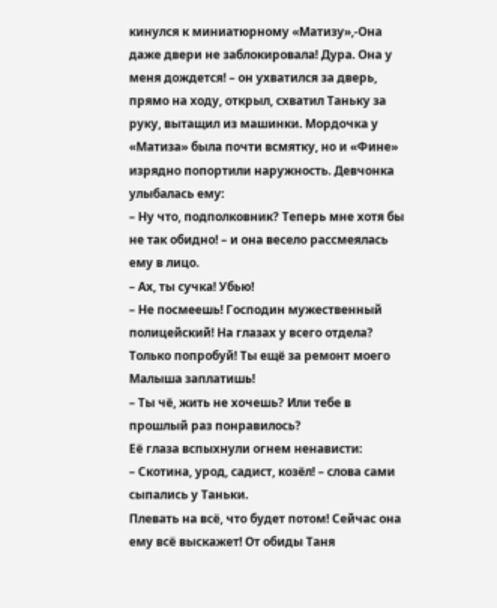кинулся к миниатюрному «Матизу»,-Она даже двери не заблокировала! Дура. Она у меня дождется! – он ухватился за дверь, прямо на ходу, открыл, схватил Таньку за руку, вытащил из машинки. Мордочка у «Матиза» была почти всмятку, но и «Фине» изрядно попортили наружность. Девчонка улыбалась ему:
– Ну что, подполковник? Теперь мне хотя бы не так обидно! – и она весело рассмеялась ему в лицо.
– Ах, ты сучка! Убью!
– Не посмеешь! Господин мужественный полицейский! На глазах у всего отдела? Только попробуй! Ты ещё за ремонт моего Малыша заплатишь!
– Ты чё, жить не хочешь? Или тебе в прошлый раз понравилось?
Её глаза вспыхнули огнем ненависти:
– Скотина, урод, садист, козёл! – слова сами сыпались у Таньки.
Плевать на всё, что будет потом! Сейчас она ему всё выскажет! От обиды Таня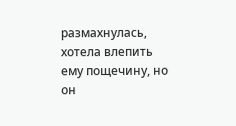размахнулась, хотела влепить ему пощечину, но он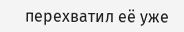перехватил её уже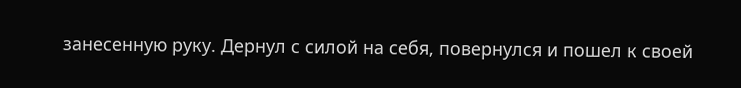занесенную руку. Дернул с силой на себя, повернулся и пошел к своей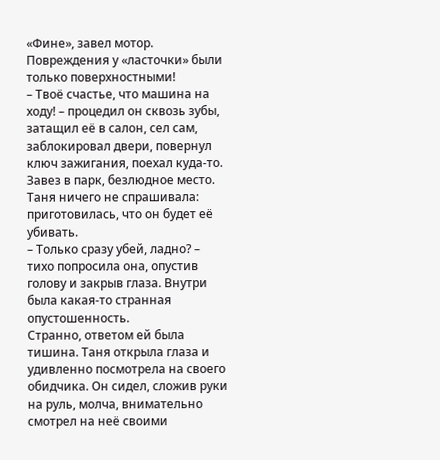«Фине», завел мотор. Повреждения у «ласточки» были только поверхностными!
– Твоё счастье, что машина на ходу! – процедил он сквозь зубы, затащил её в салон, сел сам, заблокировал двери, повернул ключ зажигания, поехал куда-то. Завез в парк, безлюдное место.
Таня ничего не спрашивала: приготовилась, что он будет её убивать.
– Только сразу убей, ладно? – тихо попросила она, опустив голову и закрыв глаза. Внутри была какая-то странная опустошенность.
Странно, ответом ей была тишина. Таня открыла глаза и удивленно посмотрела на своего обидчика. Он сидел, сложив руки на руль, молча, внимательно смотрел на неё своими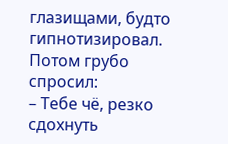глазищами, будто гипнотизировал. Потом грубо спросил:
– Тебе чё, резко сдохнуть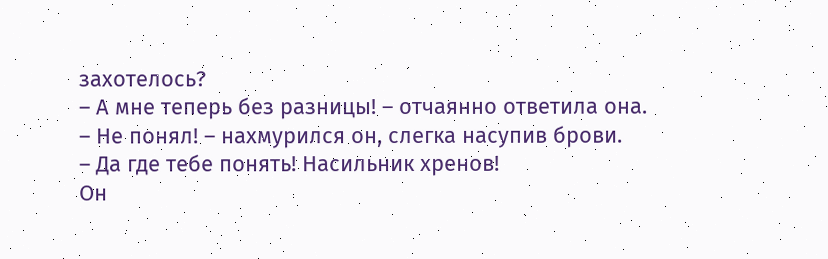захотелось?
– А мне теперь без разницы! – отчаянно ответила она.
– Не понял! – нахмурился он, слегка насупив брови.
– Да где тебе понять! Насильник хренов!
Он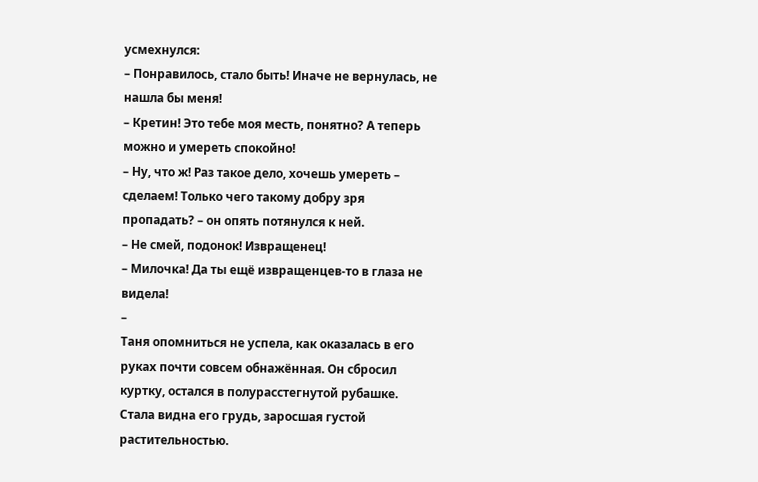усмехнулся:
– Понравилось, стало быть! Иначе не вернулась, не нашла бы меня!
– Кретин! Это тебе моя месть, понятно? А теперь можно и умереть спокойно!
– Ну, что ж! Раз такое дело, хочешь умереть – сделаем! Только чего такому добру зря пропадать? – он опять потянулся к ней.
– Не смей, подонок! Извращенец!
– Милочка! Да ты ещё извращенцев-то в глаза не видела!
–
Таня опомниться не успела, как оказалась в его руках почти совсем обнажённая. Он сбросил куртку, остался в полурасстегнутой рубашке. Стала видна его грудь, заросшая густой растительностью.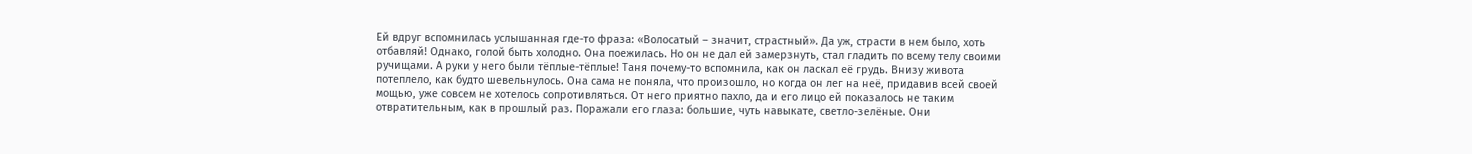Ей вдруг вспомнилась услышанная где-то фраза: «Волосатый – значит, страстный». Да уж, страсти в нем было, хоть отбавляй! Однако, голой быть холодно. Она поежилась. Но он не дал ей замерзнуть, стал гладить по всему телу своими ручищами. А руки у него были тёплые-тёплые! Таня почему-то вспомнила, как он ласкал её грудь. Внизу живота потеплело, как будто шевельнулось. Она сама не поняла, что произошло, но когда он лег на неё, придавив всей своей мощью, уже совсем не хотелось сопротивляться. От него приятно пахло, да и его лицо ей показалось не таким отвратительным, как в прошлый раз. Поражали его глаза: большие, чуть навыкате, светло-зелёные. Они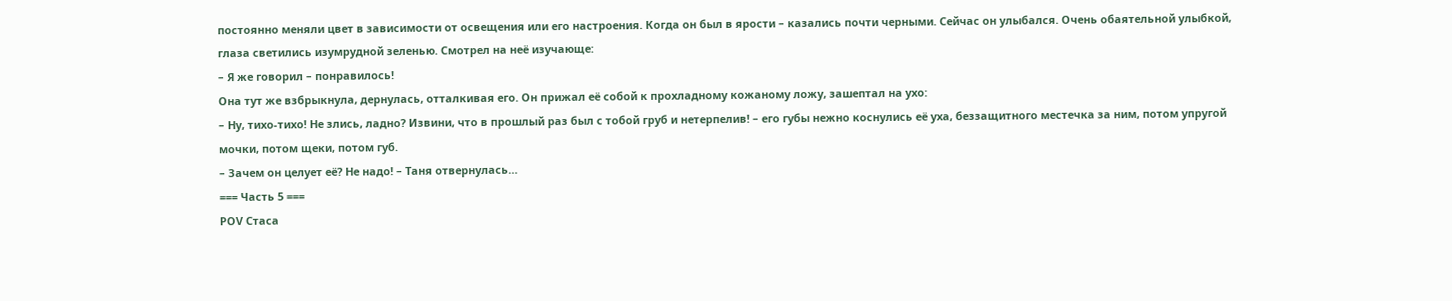постоянно меняли цвет в зависимости от освещения или его настроения. Когда он был в ярости – казались почти черными. Сейчас он улыбался. Очень обаятельной улыбкой, глаза светились изумрудной зеленью. Смотрел на неё изучающе:
– Я же говорил – понравилось!
Она тут же взбрыкнула, дернулась, отталкивая его. Он прижал её собой к прохладному кожаному ложу, зашептал на ухо:
– Ну, тихо-тихо! Не злись, ладно? Извини, что в прошлый раз был с тобой груб и нетерпелив! – его губы нежно коснулись её уха, беззащитного местечка за ним, потом упругой мочки, потом щеки, потом губ.
– Зачем он целует её? Не надо! – Таня отвернулась…
=== Часть 5 ===
РОV Стаса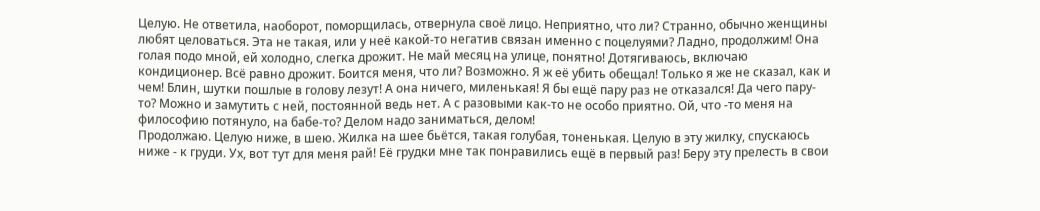Целую. Не ответила, наоборот, поморщилась, отвернула своё лицо. Неприятно, что ли? Странно, обычно женщины любят целоваться. Эта не такая, или у неё какой-то негатив связан именно с поцелуями? Ладно, продолжим! Она голая подо мной, ей холодно, слегка дрожит. Не май месяц на улице, понятно! Дотягиваюсь, включаю кондиционер. Всё равно дрожит. Боится меня, что ли? Возможно. Я ж её убить обещал! Только я же не сказал, как и чем! Блин, шутки пошлые в голову лезут! А она ничего, миленькая! Я бы ещё пару раз не отказался! Да чего пару-то? Можно и замутить с ней, постоянной ведь нет. А с разовыми как-то не особо приятно. Ой, что -то меня на философию потянуло, на бабе-то? Делом надо заниматься, делом!
Продолжаю. Целую ниже, в шею. Жилка на шее бьётся, такая голубая, тоненькая. Целую в эту жилку, спускаюсь ниже - к груди. Ух, вот тут для меня рай! Её грудки мне так понравились ещё в первый раз! Беру эту прелесть в свои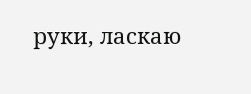руки, ласкаю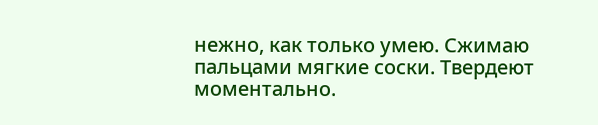нежно, как только умею. Сжимаю пальцами мягкие соски. Твердеют моментально.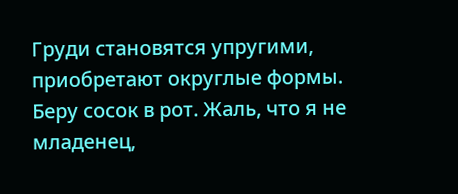Груди становятся упругими, приобретают округлые формы. Беру сосок в рот. Жаль, что я не младенец,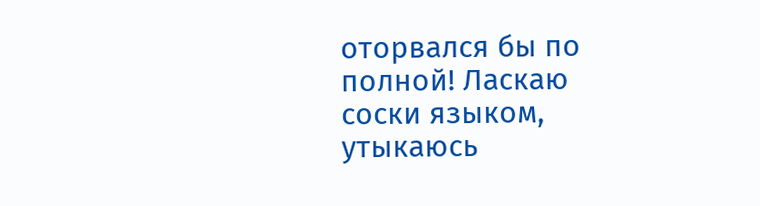оторвался бы по полной! Ласкаю соски языком, утыкаюсь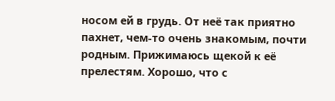носом ей в грудь. От неё так приятно пахнет, чем-то очень знакомым, почти родным. Прижимаюсь щекой к её прелестям. Хорошо, что с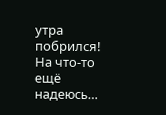утра побрился! На что-то ещё надеюсь…